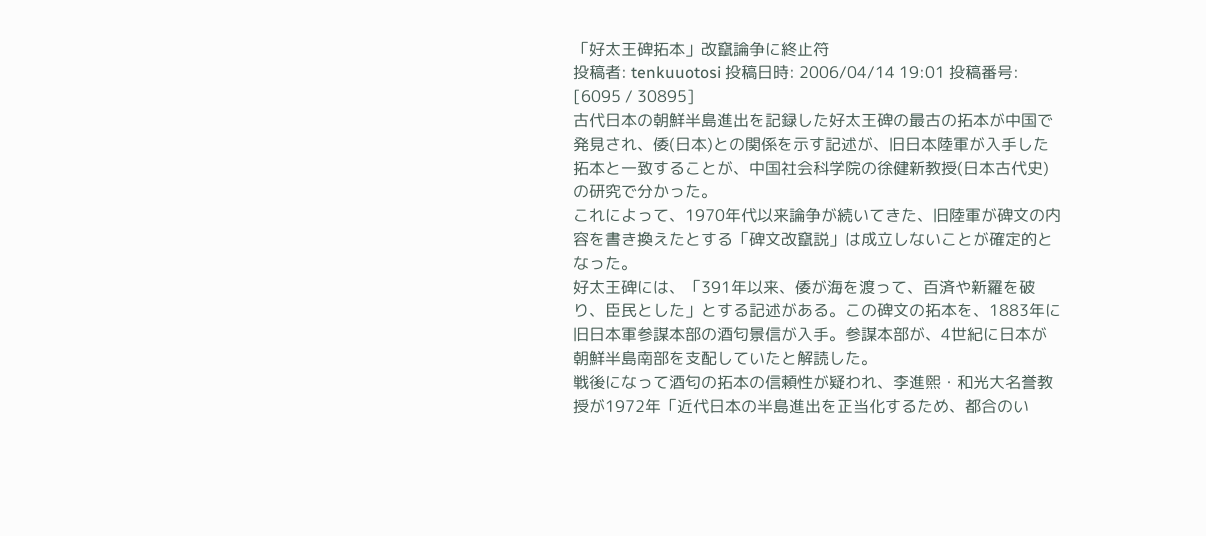「好太王碑拓本」改竄論争に終止符
投稿者: tenkuuotosi 投稿日時: 2006/04/14 19:01 投稿番号: [6095 / 30895]
古代日本の朝鮮半島進出を記録した好太王碑の最古の拓本が中国で発見され、倭(日本)との関係を示す記述が、旧日本陸軍が入手した拓本と一致することが、中国社会科学院の徐健新教授(日本古代史)の研究で分かった。
これによって、1970年代以来論争が続いてきた、旧陸軍が碑文の内容を書き換えたとする「碑文改竄説」は成立しないことが確定的となった。
好太王碑には、「391年以来、倭が海を渡って、百済や新羅を破り、臣民とした」とする記述がある。この碑文の拓本を、1883年に旧日本軍参謀本部の酒匂景信が入手。参謀本部が、4世紀に日本が朝鮮半島南部を支配していたと解読した。
戦後になって酒匂の拓本の信頼性が疑われ、李進煕・和光大名誉教授が1972年「近代日本の半島進出を正当化するため、都合のい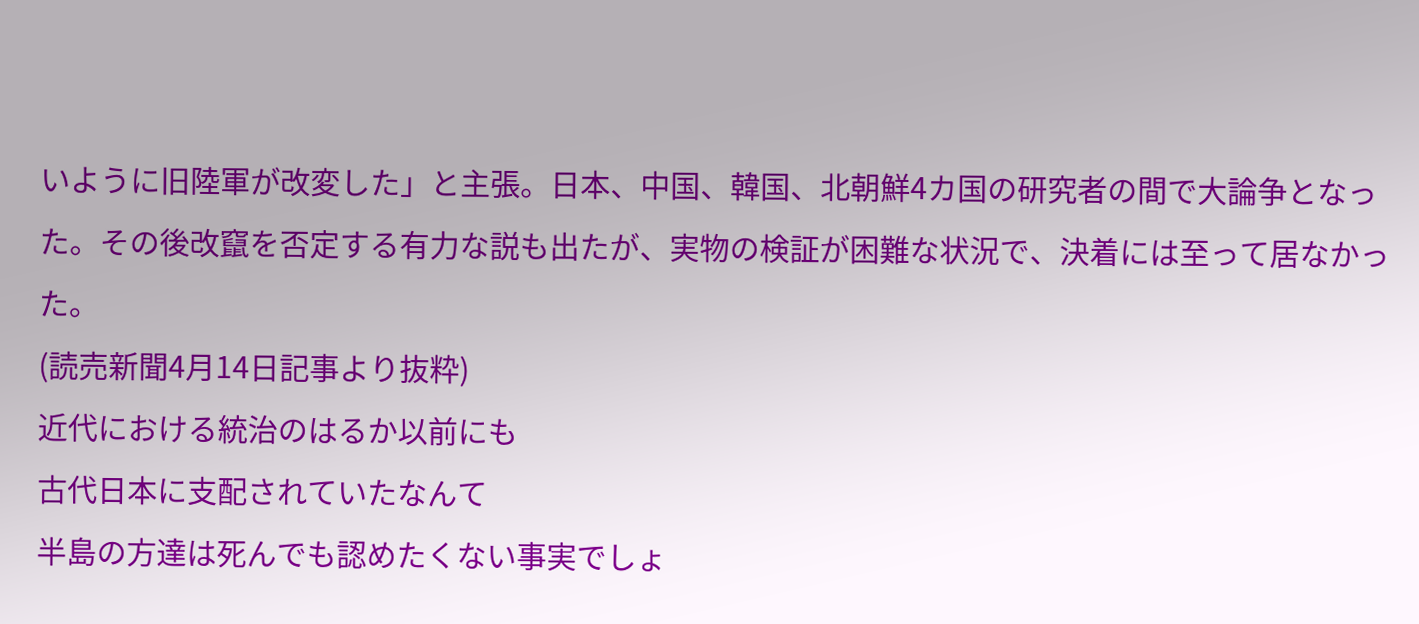いように旧陸軍が改変した」と主張。日本、中国、韓国、北朝鮮4カ国の研究者の間で大論争となった。その後改竄を否定する有力な説も出たが、実物の検証が困難な状況で、決着には至って居なかった。
(読売新聞4月14日記事より抜粋)
近代における統治のはるか以前にも
古代日本に支配されていたなんて
半島の方達は死んでも認めたくない事実でしょ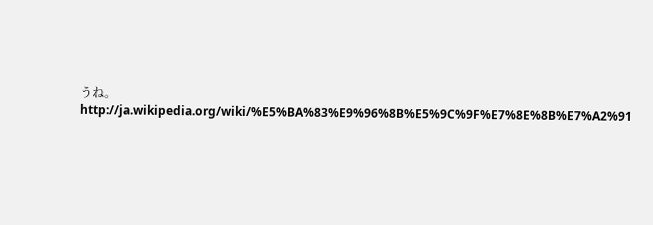うね。
http://ja.wikipedia.org/wiki/%E5%BA%83%E9%96%8B%E5%9C%9F%E7%8E%8B%E7%A2%91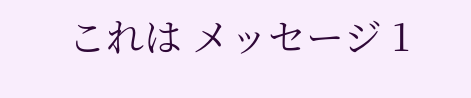これは メッセージ 1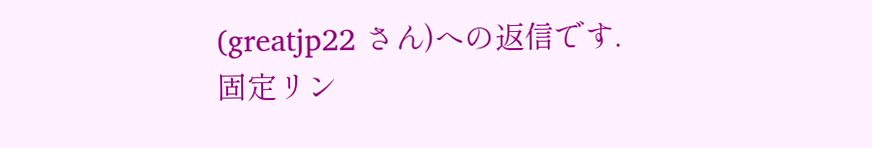(greatjp22 さん)への返信です.
固定リン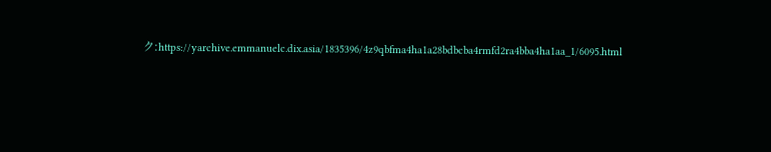ク:https://yarchive.emmanuelc.dix.asia/1835396/4z9qbfma4ha1a28bdbcba4rmfd2ra4bba4ha1aa_1/6095.html